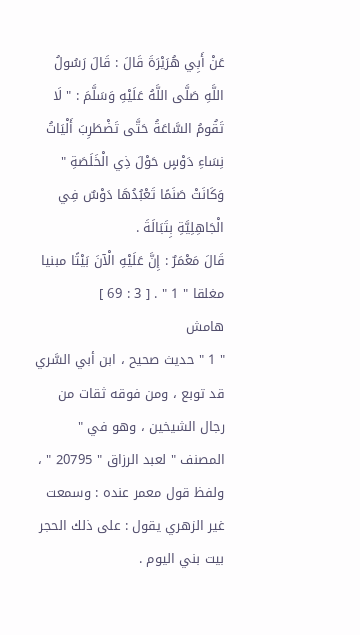عَنْ أَبِي هُرَيْرَةَ قَالَ : قَالَ رَسُولُ اللَّهِ صَلَّى اللَّهُ عَلَيْهِ وَسَلَّمَ : " لَا تَقُومُ السَّاعَةُ حَتَّى تَضْطَرِبَ أَلْيَاتُ نِسَاءِ دَوْسٍ حَوْلَ ذِي الْخَلَصَةِ " وَكَانَتْ صَنَمًا تَعْبُدُهَا دَوْسٌ فِي الْجَاهِلِيَّةِ بِتَبَالَةَ .
قَالَ مَعْمَرٌ : إِنَّ عَلَيْهِ الْآنَ بَيْتًا مبنيا مغلقا " 1 " . [ 3 : 69 ]
هامش
" 1 " حديث صحيح ، ابن أبي السَّري قد توبع ، ومن فوقه ثقات من رجال الشيخين ، وهو في " المصنف " لعبد الرزاق " 20795 " ، ولفظ قول معمر عنده : وسمعت غير الزهري يقول : على ذلك الحجر بيت بني اليوم .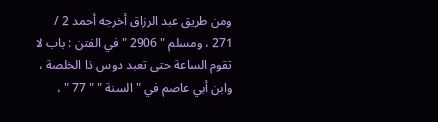ومن طريق عبد الرزاق أخرجه أحمد 2 / 271 ، ومسلم " 2906 " في الفتن : باب لا تقوم الساعة حتى تعبد دوس ذا الخلصة ، وابن أبي عاصم في " السنة " " 77 " ،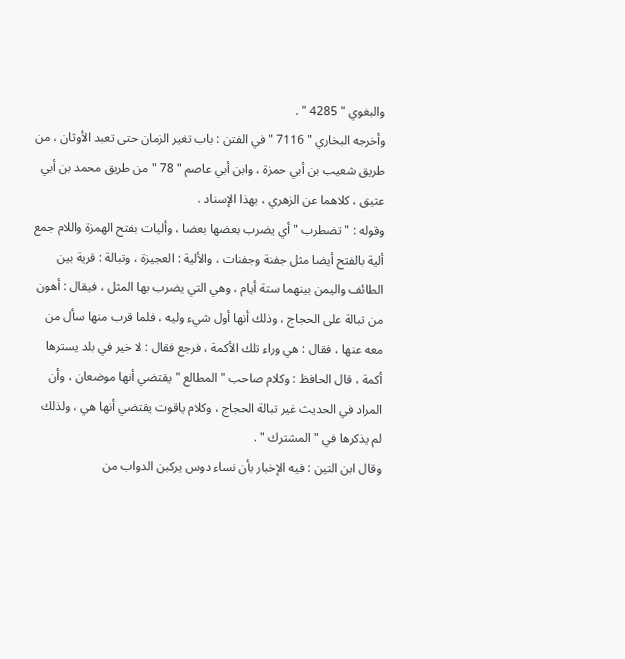والبغوي " 4285 " .
وأخرجه البخاري " 7116 " في الفتن : باب تغير الزمان حتى تعبد الأوثان ، من طريق شعيب بن أبي حمزة ، وابن أبي عاصم " 78 " من طريق محمد بن أبي عتيق ، كلاهما عن الزهري ، بهذا الإسناد .
وقوله : " تضطرب " أي يضرب بعضها بعضا ، وأليات بفتح الهمزة واللام جمع ألية بالفتح أيضا مثل جفنة وجفنات ، والألية : العجيزة ، وتبالة : قرية بين الطائف واليمن بينهما ستة أيام ، وهي التي يضرب بها المثل ، فيقال : أهون من تبالة على الحجاج ، وذلك أنها أول شيء وليه ، فلما قرب منها سأل من معه عنها ، فقال : هي وراء تلك الأكمة ، فرجع فقال : لا خير في بلد يسترها أكمة ، قال الحافظ : وكلام صاحب " المطالع " يقتضي أنها موضعان ، وأن المراد في الحديث غير تبالة الحجاج ، وكلام ياقوت يقتضي أنها هي ، ولذلك لم يذكرها في " المشترك " .
وقال ابن التين : فيه الإخبار بأن نساء دوس يركبن الدواب من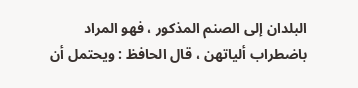البلدان إلى الصنم المذكور ، فهو المراد باضطراب ألياتهن ، قال الحافظ : ويحتمل أن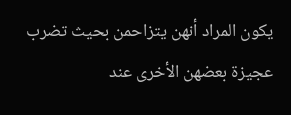يكون المراد أنهن يتزاحمن بحيث تضرب عجيزة بعضهن الأخرى عند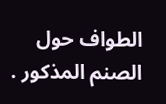الطواف حول الصنم المذكور .